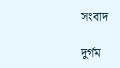সংবাদ

দুর্গম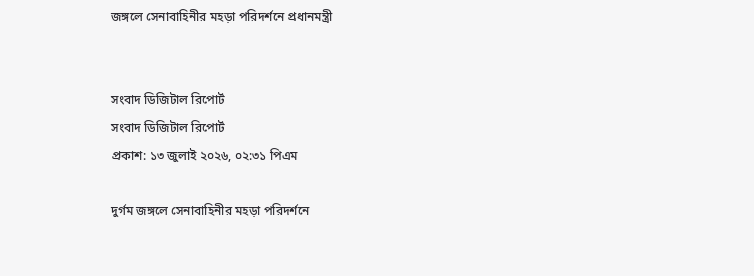জঙ্গলে সেনাবাহিনীর মহড়া পরিদর্শনে প্রধানমন্ত্রী


সংবাদ ডিজিটাল রিপোর্ট
সংবাদ ডিজিটাল রিপোর্ট
প্রকাশ: ১৩ জুলাই ২০২৬, ০২:৩১ পিএম

দুর্গম জঙ্গলে সেনাবাহিনীর মহড়া পরিদর্শনে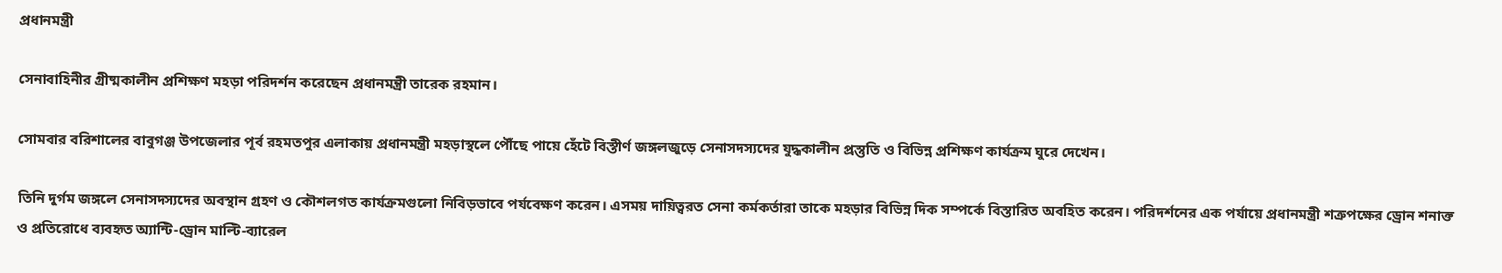প্রধানমন্ত্রী

সেনাবাহিনীর গ্রীষ্মকালীন প্রশিক্ষণ মহড়া পরিদর্শন করেছেন প্রধানমন্ত্রী তারেক রহমান।

সোমবার বরিশালের বাবুগঞ্জ উপজেলার পূর্ব রহমতপুর এলাকায় প্রধানমন্ত্রী মহড়াস্থলে পৌঁছে পায়ে হেঁটে বিস্তীর্ণ জঙ্গলজুড়ে সেনাসদস্যদের যুদ্ধকালীন প্রস্তুতি ও বিভিন্ন প্রশিক্ষণ কার্যক্রম ঘুরে দেখেন।

তিনি দুর্গম জঙ্গলে সেনাসদস্যদের অবস্থান গ্রহণ ও কৌশলগত কার্যক্রমগুলো নিবিড়ভাবে পর্যবেক্ষণ করেন। এসময় দায়িত্বরত সেনা কর্মকর্তারা তাকে মহড়ার বিভিন্ন দিক সম্পর্কে বিস্তারিত অবহিত করেন। পরিদর্শনের এক পর্যায়ে প্রধানমন্ত্রী শত্রুপক্ষের ড্রোন শনাক্ত ও প্রতিরোধে ব্যবহৃত অ্যান্টি-ড্রোন মাল্টি-ব্যারেল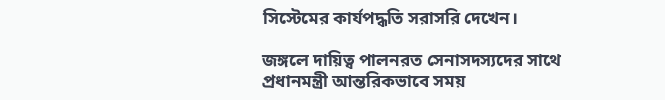সিস্টেমের কার্যপদ্ধতি সরাসরি দে‌খেন।

জঙ্গলে দায়িত্ব পালনরত সেনাসদস্যদের সাথে প্রধানমন্ত্রী আন্তরিকভাবে সময়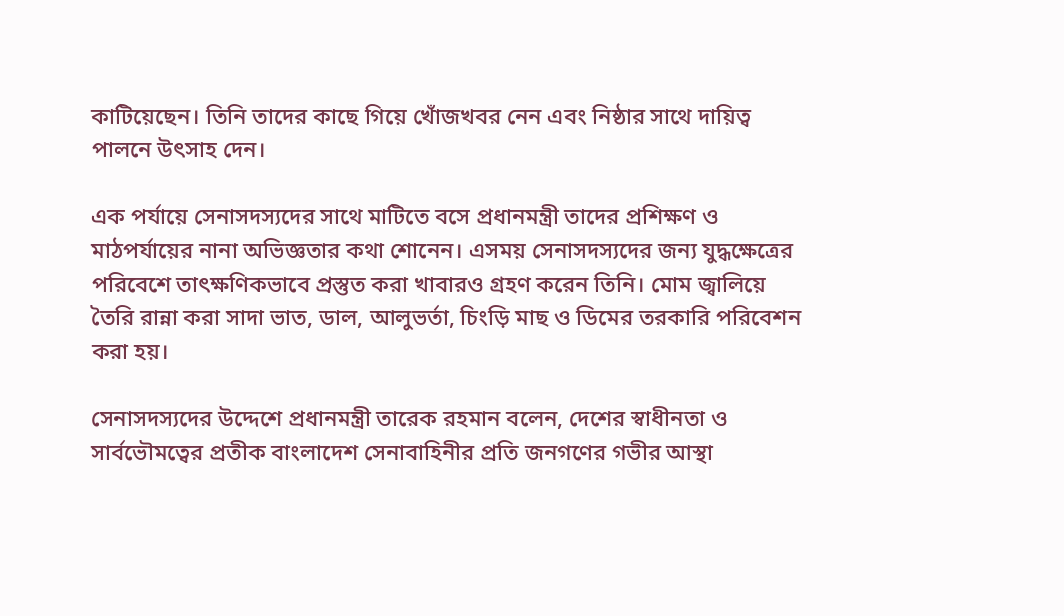কাটিয়েছেন। তিনি তাদের কাছে গিয়ে খোঁজখবর নেন এবং নিষ্ঠার সাথে দায়িত্ব পালনে উৎসাহ দেন।

এক পর্যায়ে সেনাসদস্যদের সাথে মাটিতে বসে প্রধানমন্ত্রী তাদের প্রশিক্ষণ ও মাঠপর্যায়ের নানা অভিজ্ঞতার কথা শোনেন। এসময় সেনাসদস্যদের জন্য যুদ্ধক্ষেত্রের পরিবেশে তাৎক্ষণিকভাবে প্রস্তুত করা খাবারও গ্রহণ করেন তিনি। মোম জ্বালিয়ে তৈরি রান্না করা সাদা ভাত, ডাল, আলুভর্তা, চিংড়ি মাছ ও ডিমের তরকারি পরিবেশন করা হয়।

সেনাসদস্যদের উদ্দেশে প্রধানমন্ত্রী তারেক রহমান বলেন, দেশের স্বাধীনতা ও সার্বভৌমত্বের প্রতীক বাংলাদেশ সেনাবাহিনীর প্রতি জনগণের গভীর আস্থা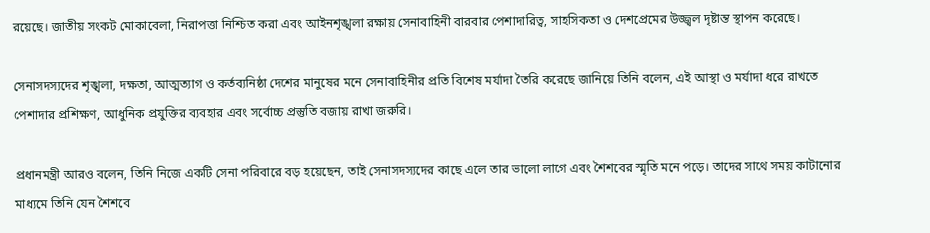রয়েছে। জাতীয় সংকট মোকাবেলা, নিরাপত্তা নিশ্চিত করা এবং আইনশৃঙ্খলা রক্ষায় সেনাবাহিনী বারবার পেশাদারিত্ব, সাহসিকতা ও দেশপ্রেমের উজ্জ্বল দৃষ্টান্ত স্থাপন করেছে।

সেনাসদস্যদের শৃঙ্খলা, দক্ষতা, আত্মত্যাগ ও কর্তব্যনিষ্ঠা দেশের মানুষের মনে সেনাবাহিনীর প্রতি বিশেষ মর্যাদা তৈরি করেছে জানিয়ে তিনি বলেন, এই আস্থা ও মর্যাদা ধরে রাখতে পেশাদার প্রশিক্ষণ, আধুনিক প্রযুক্তির ব্যবহার এবং সর্বোচ্চ প্রস্তুতি বজায় রাখা জরুরি।

প্রধানমন্ত্রী আরও বলেন, তিনি নিজে একটি সেনা পরিবারে বড় হয়েছেন, তাই সেনাসদস্যদের কাছে এলে তার ভালো লাগে এবং শৈশবের স্মৃতি মনে পড়ে। তাদের সাথে সময় কাটানোর মাধ্যমে তিনি যেন শৈশবে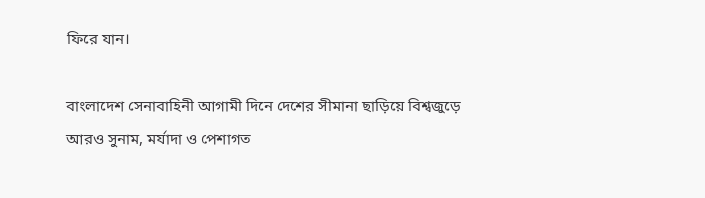ফিরে যান।

বাংলাদেশ সেনাবাহিনী আগামী দিনে দেশের সীমানা ছাড়িয়ে বিশ্বজুড়ে আরও সুনাম, মর্যাদা ও পেশাগত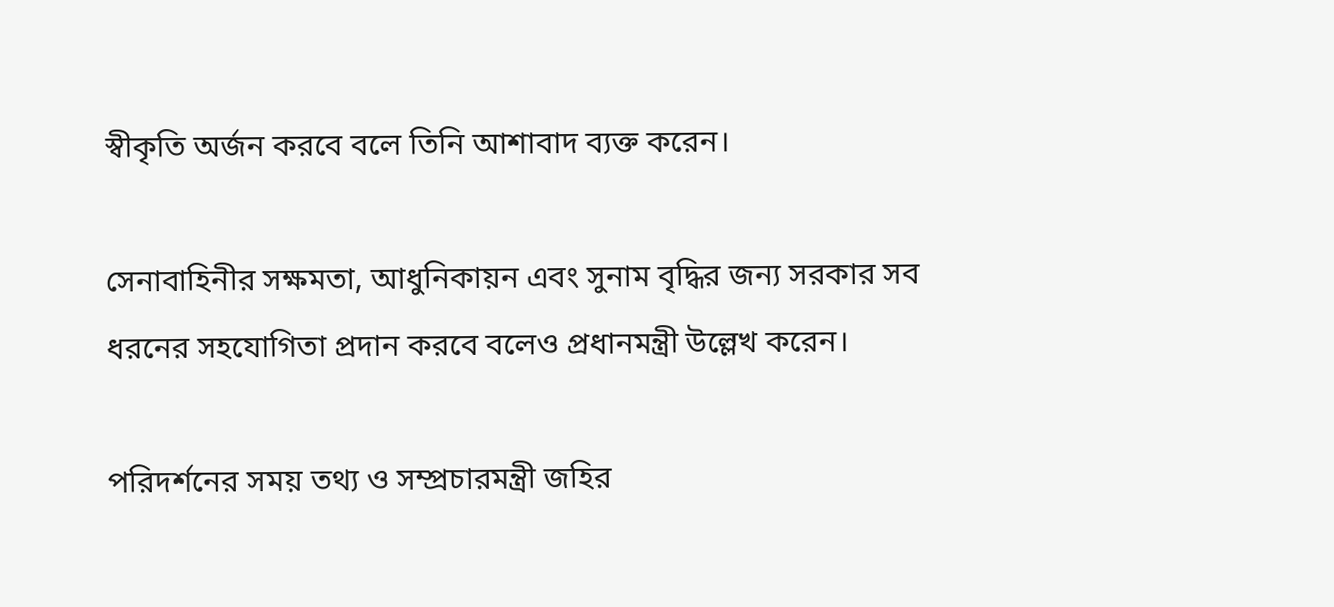স্বীকৃতি অর্জন করবে বলে তিনি আশাবাদ ব্যক্ত করেন।

সেনাবাহিনীর সক্ষমতা, আধুনিকায়ন এবং সুনাম বৃদ্ধির জন্য সরকার সব ধরনের সহযোগিতা প্রদান করবে বলেও প্রধানমন্ত্রী উল্লেখ করেন।

পরিদর্শনের সময় তথ্য ও সম্প্রচারমন্ত্রী জহির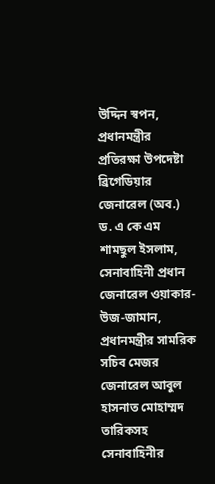উদ্দিন স্বপন, প্রধানমন্ত্রীর প্রতিরক্ষা উপদেষ্টা ব্রিগেডিয়ার জেনারেল (অব.) ড. এ কে এম শামছুল ইসলাম, সেনাবাহিনী প্রধান জেনারেল ওয়াকার-উজ-জামান, প্রধানমন্ত্রীর সামরিক সচিব মেজর জেনারেল আবুল হাসনাত মোহাম্মদ তারিকসহ সেনাবাহিনীর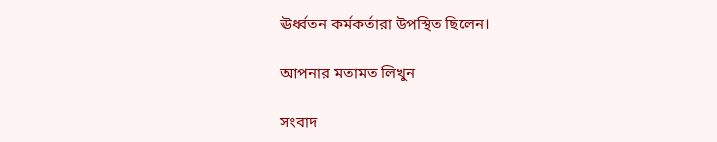ঊর্ধ্বতন কর্মকর্তারা উপস্থিত ছিলেন।

আপনার মতামত লিখুন

সংবাদ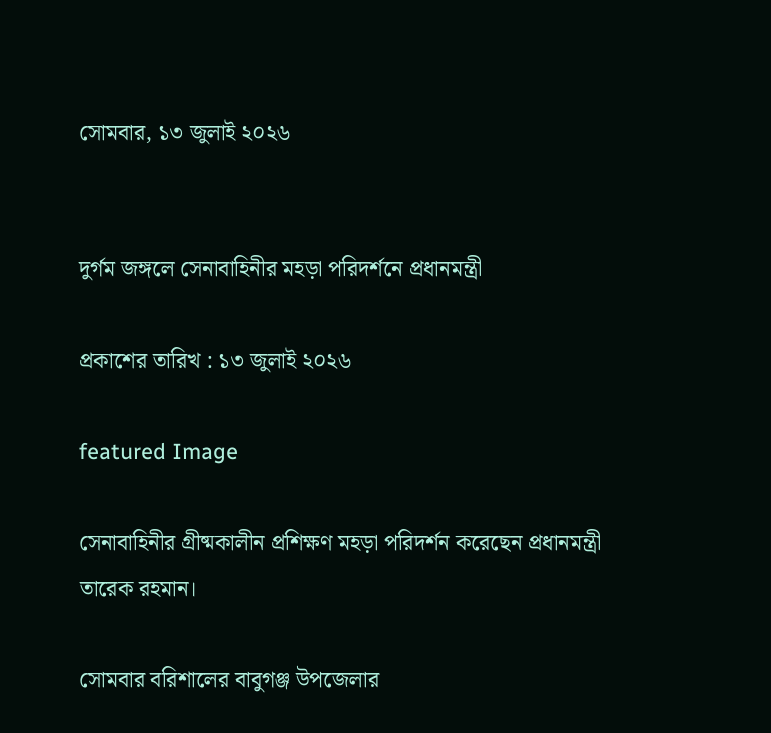সোমবার, ১৩ জুলাই ২০২৬


দুর্গম জঙ্গলে সেনাবাহিনীর মহড়া পরিদর্শনে প্রধানমন্ত্রী

প্রকাশের তারিখ : ১৩ জুলাই ২০২৬

featured Image

সেনাবাহিনীর গ্রীষ্মকালীন প্রশিক্ষণ মহড়া পরিদর্শন করেছেন প্রধানমন্ত্রী তারেক রহমান।

সোমবার বরিশালের বাবুগঞ্জ উপজেলার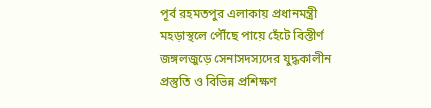পূর্ব রহমতপুর এলাকায় প্রধানমন্ত্রী মহড়াস্থলে পৌঁছে পায়ে হেঁটে বিস্তীর্ণ জঙ্গলজুড়ে সেনাসদস্যদের যুদ্ধকালীন প্রস্তুতি ও বিভিন্ন প্রশিক্ষণ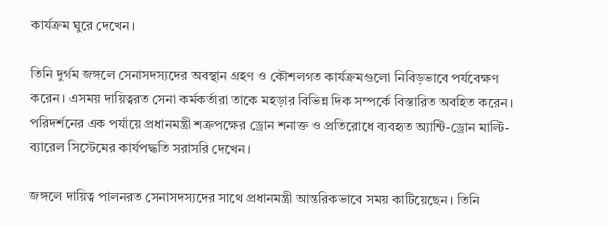কার্যক্রম ঘুরে দেখেন।

তিনি দুর্গম জঙ্গলে সেনাসদস্যদের অবস্থান গ্রহণ ও কৌশলগত কার্যক্রমগুলো নিবিড়ভাবে পর্যবেক্ষণ করেন। এসময় দায়িত্বরত সেনা কর্মকর্তারা তাকে মহড়ার বিভিন্ন দিক সম্পর্কে বিস্তারিত অবহিত করেন। পরিদর্শনের এক পর্যায়ে প্রধানমন্ত্রী শত্রুপক্ষের ড্রোন শনাক্ত ও প্রতিরোধে ব্যবহৃত অ্যান্টি-ড্রোন মাল্টি-ব্যারেল সিস্টেমের কার্যপদ্ধতি সরাসরি দে‌খেন।

জঙ্গলে দায়িত্ব পালনরত সেনাসদস্যদের সাথে প্রধানমন্ত্রী আন্তরিকভাবে সময় কাটিয়েছেন। তিনি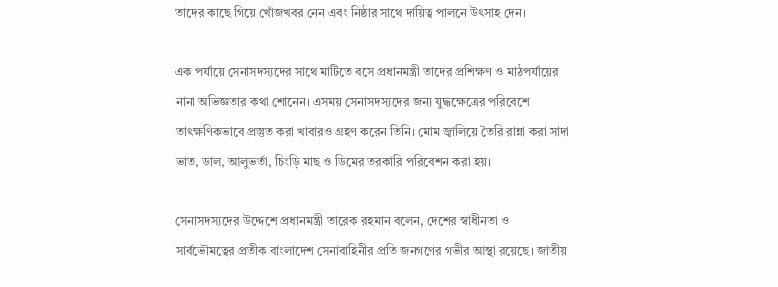তাদের কাছে গিয়ে খোঁজখবর নেন এবং নিষ্ঠার সাথে দায়িত্ব পালনে উৎসাহ দেন।

এক পর্যায়ে সেনাসদস্যদের সাথে মাটিতে বসে প্রধানমন্ত্রী তাদের প্রশিক্ষণ ও মাঠপর্যায়ের নানা অভিজ্ঞতার কথা শোনেন। এসময় সেনাসদস্যদের জন্য যুদ্ধক্ষেত্রের পরিবেশে তাৎক্ষণিকভাবে প্রস্তুত করা খাবারও গ্রহণ করেন তিনি। মোম জ্বালিয়ে তৈরি রান্না করা সাদা ভাত, ডাল, আলুভর্তা, চিংড়ি মাছ ও ডিমের তরকারি পরিবেশন করা হয়।

সেনাসদস্যদের উদ্দেশে প্রধানমন্ত্রী তারেক রহমান বলেন, দেশের স্বাধীনতা ও সার্বভৌমত্বের প্রতীক বাংলাদেশ সেনাবাহিনীর প্রতি জনগণের গভীর আস্থা রয়েছে। জাতীয়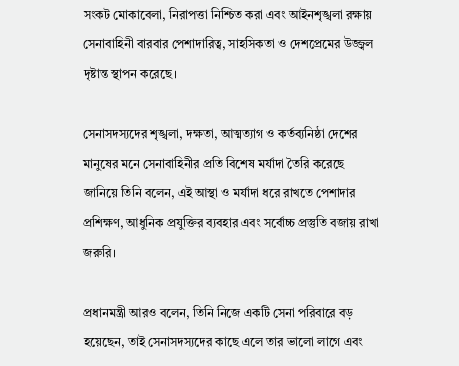সংকট মোকাবেলা, নিরাপত্তা নিশ্চিত করা এবং আইনশৃঙ্খলা রক্ষায় সেনাবাহিনী বারবার পেশাদারিত্ব, সাহসিকতা ও দেশপ্রেমের উজ্জ্বল দৃষ্টান্ত স্থাপন করেছে।

সেনাসদস্যদের শৃঙ্খলা, দক্ষতা, আত্মত্যাগ ও কর্তব্যনিষ্ঠা দেশের মানুষের মনে সেনাবাহিনীর প্রতি বিশেষ মর্যাদা তৈরি করেছে জানিয়ে তিনি বলেন, এই আস্থা ও মর্যাদা ধরে রাখতে পেশাদার প্রশিক্ষণ, আধুনিক প্রযুক্তির ব্যবহার এবং সর্বোচ্চ প্রস্তুতি বজায় রাখা জরুরি।

প্রধানমন্ত্রী আরও বলেন, তিনি নিজে একটি সেনা পরিবারে বড় হয়েছেন, তাই সেনাসদস্যদের কাছে এলে তার ভালো লাগে এবং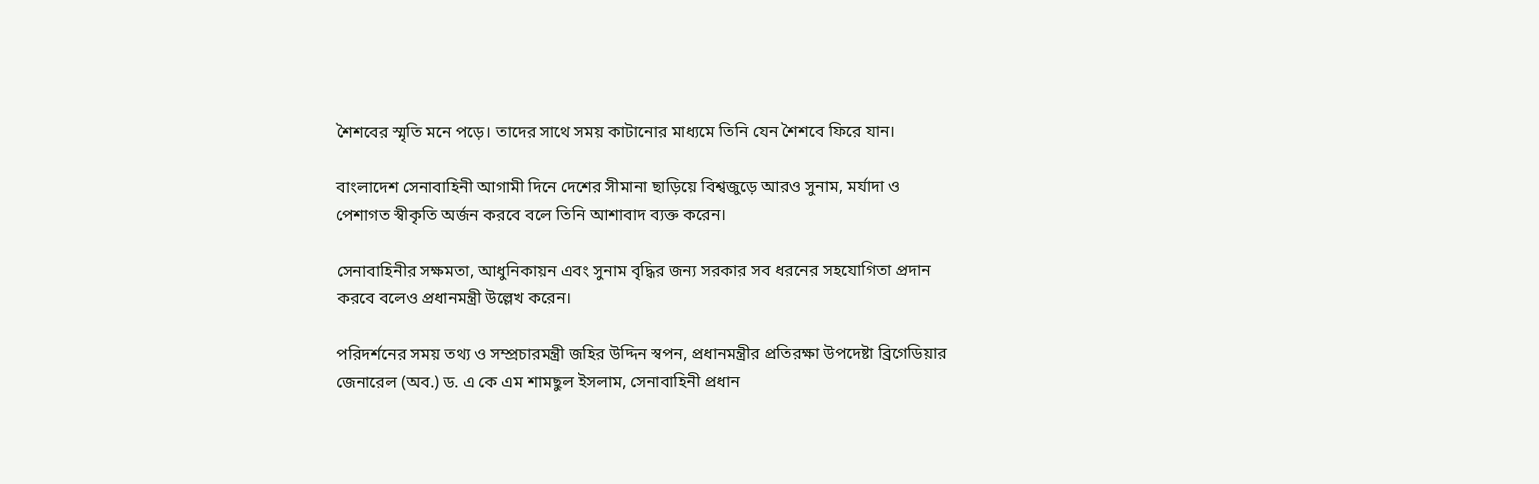শৈশবের স্মৃতি মনে পড়ে। তাদের সাথে সময় কাটানোর মাধ্যমে তিনি যেন শৈশবে ফিরে যান।

বাংলাদেশ সেনাবাহিনী আগামী দিনে দেশের সীমানা ছাড়িয়ে বিশ্বজুড়ে আরও সুনাম, মর্যাদা ও পেশাগত স্বীকৃতি অর্জন করবে বলে তিনি আশাবাদ ব্যক্ত করেন।

সেনাবাহিনীর সক্ষমতা, আধুনিকায়ন এবং সুনাম বৃদ্ধির জন্য সরকার সব ধরনের সহযোগিতা প্রদান করবে বলেও প্রধানমন্ত্রী উল্লেখ করেন।

পরিদর্শনের সময় তথ্য ও সম্প্রচারমন্ত্রী জহির উদ্দিন স্বপন, প্রধানমন্ত্রীর প্রতিরক্ষা উপদেষ্টা ব্রিগেডিয়ার জেনারেল (অব.) ড. এ কে এম শামছুল ইসলাম, সেনাবাহিনী প্রধান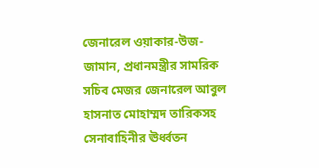জেনারেল ওয়াকার-উজ-জামান, প্রধানমন্ত্রীর সামরিক সচিব মেজর জেনারেল আবুল হাসনাত মোহাম্মদ তারিকসহ সেনাবাহিনীর ঊর্ধ্বতন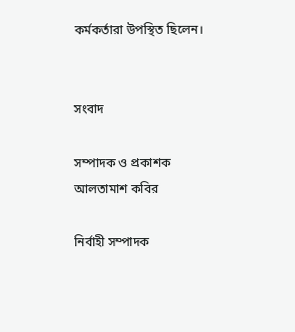কর্মকর্তারা উপস্থিত ছিলেন।


সংবাদ

সম্পাদক ও প্রকাশক
আলতামাশ কবির

নির্বাহী সম্পাদক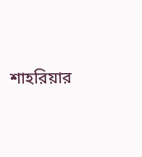শাহরিয়ার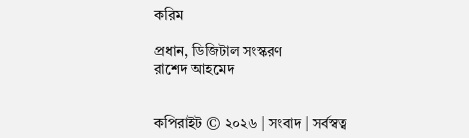করিম

প্রধান, ডিজিটাল সংস্করণ
রাশেদ আহমেদ


কপিরাইট © ২০২৬ | সংবাদ | সর্বস্বত্ব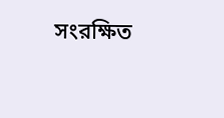সংরক্ষিত